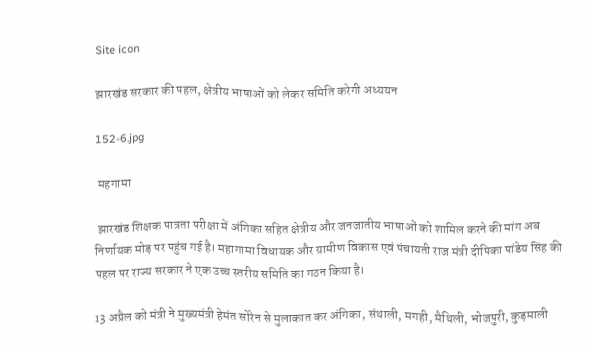Site icon

झारखंड सरकार की पहल, क्षेत्रीय भाषाओं को लेकर समिति करेगी अध्ययन

152-6.jpg

 महगामा

 झारखंड शिक्षक पात्रता परीक्षा में अंगिका सहित क्षेत्रीय और जनजातीय भाषाओं को शामिल करने की मांग अब निर्णायक मोड़ पर पहुंच गई है। महागामा विधायक और ग्रामीण विकास एवं पंचायती राज मंत्री दीपिका पांडेय सिंह की पहल पर राज्य सरकार ने एक उच्च स्तरीय समिति का गठन किया है।

13 अप्रैल को मंत्री ने मुख्यमंत्री हेमंत सोरेन से मुलाकात कर अंगिका, संथाली, मगही, मैथिली, भोजपुरी, कुड़माली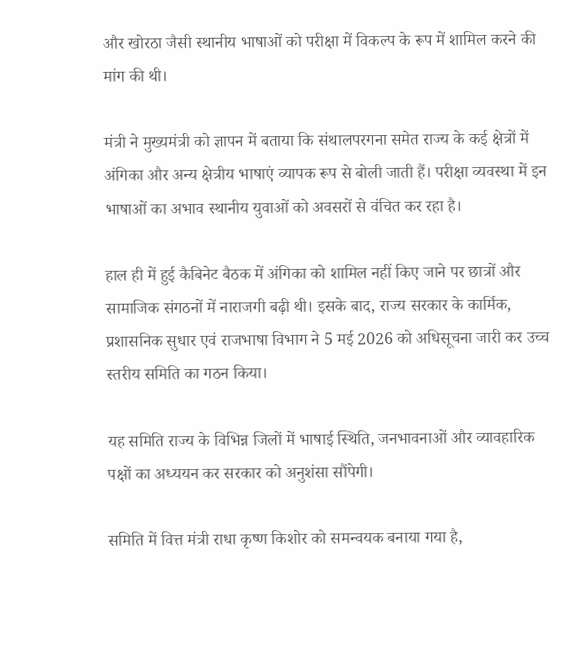और खोरठा जैसी स्थानीय भाषाओं को परीक्षा में विकल्प के रूप में शामिल करने की मांग की थी।

मंत्री ने मुख्यमंत्री को ज्ञापन में बताया कि संथालपरगना समेत राज्य के कई क्षेत्रों में अंगिका और अन्य क्षेत्रीय भाषाएं व्यापक रूप से बोली जाती हैं। परीक्षा व्यवस्था में इन भाषाओं का अभाव स्थानीय युवाओं को अवसरों से वंचित कर रहा है।

हाल ही में हुई कैबिनेट बैठक में अंगिका को शामिल नहीं किए जाने पर छात्रों और सामाजिक संगठनों में नाराजगी बढ़ी थी। इसके बाद, राज्य सरकार के कार्मिक, प्रशासनिक सुधार एवं राजभाषा विभाग ने 5 मई 2026 को अधिसूचना जारी कर उच्च स्तरीय समिति का गठन किया।

यह समिति राज्य के विभिन्न जिलों में भाषाई स्थिति, जनभावनाओं और व्यावहारिक पक्षों का अध्ययन कर सरकार को अनुशंसा सौंपेगी।

समिति में वित्त मंत्री राधा कृष्ण किशोर को समन्वयक बनाया गया है,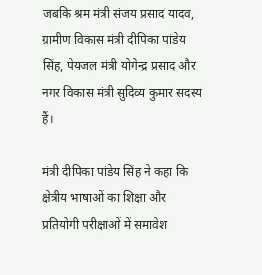जबकि श्रम मंत्री संजय प्रसाद यादव, ग्रामीण विकास मंत्री दीपिका पांडेय सिंह, पेयजल मंत्री योगेन्द्र प्रसाद और नगर विकास मंत्री सुदिव्य कुमार सदस्य हैं।

मंत्री दीपिका पांडेय सिंह ने कहा कि क्षेत्रीय भाषाओं का शिक्षा और प्रतियोगी परीक्षाओं में समावेश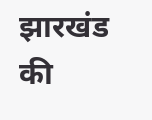झारखंड की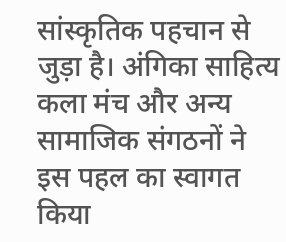सांस्कृतिक पहचान से जुड़ा है। अंगिका साहित्य कला मंच और अन्य सामाजिक संगठनों ने इस पहल का स्वागत किया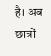है। अब छात्रों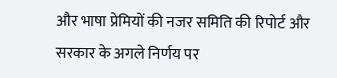और भाषा प्रेमियों की नजर समिति की रिपोर्ट और सरकार के अगले निर्णय पर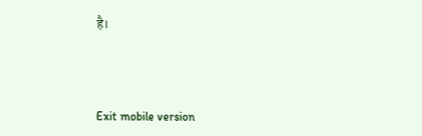है।



Exit mobile version